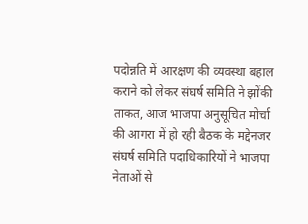पदोन्नति में आरक्षण की व्यवस्था बहाल कराने को लेकर संघर्ष समिति ने झोंकी ताकत, आज भाजपा अनुसूचित मोर्चा की आगरा में हो रही बैठक के मद्देनजर संघर्ष समिति पदाधिकारियों ने भाजपा नेताओं से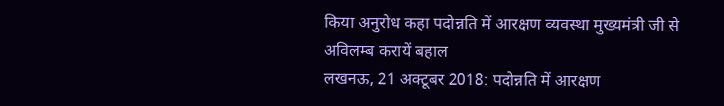किया अनुरोध कहा पदोन्नति में आरक्षण व्यवस्था मुख्यमंत्री जी से अविलम्ब करायें बहाल
लखनऊ, 21 अक्टूबर 2018: पदोन्नति में आरक्षण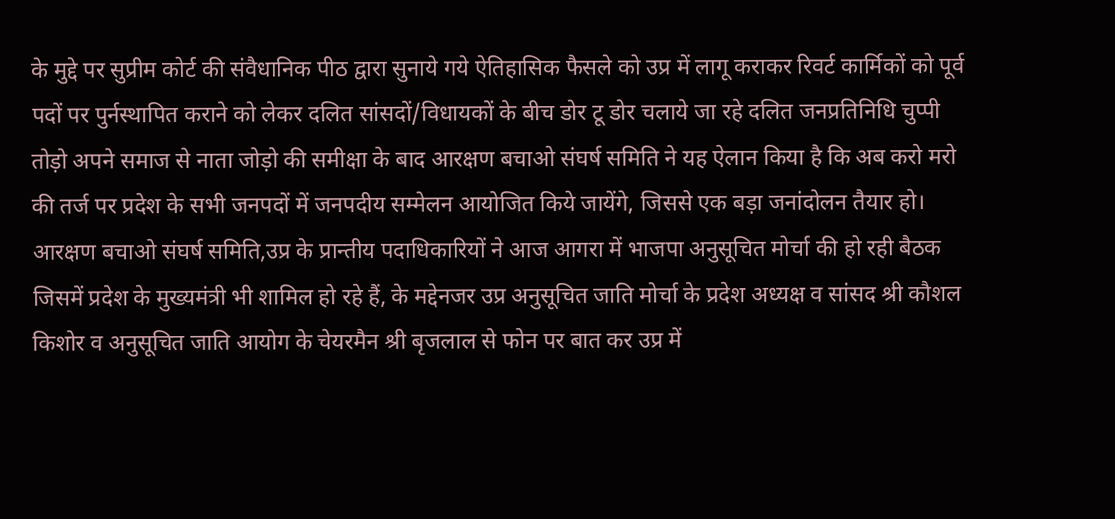के मुद्दे पर सुप्रीम कोर्ट की संवैधानिक पीठ द्वारा सुनाये गये ऐतिहासिक फैसले को उप्र में लागू कराकर रिवर्ट कार्मिकों को पूर्व पदों पर पुर्नस्थापित कराने को लेकर दलित सांसदों/विधायकों के बीच डोर टू डोर चलाये जा रहे दलित जनप्रतिनिधि चुप्पी तोड़ो अपने समाज से नाता जोड़ो की समीक्षा के बाद आरक्षण बचाओ संघर्ष समिति ने यह ऐलान किया है कि अब करो मरो की तर्ज पर प्रदेश के सभी जनपदों में जनपदीय सम्मेलन आयोजित किये जायेंगे, जिससे एक बड़ा जनांदोलन तैयार हो।
आरक्षण बचाओ संघर्ष समिति,उप्र के प्रान्तीय पदाधिकारियों ने आज आगरा में भाजपा अनुसूचित मोर्चा की हो रही बैठक जिसमें प्रदेश के मुख्यमंत्री भी शामिल हो रहे हैं, के मद्देनजर उप्र अनुसूचित जाति मोर्चा के प्रदेश अध्यक्ष व सांसद श्री कौशल किशोर व अनुसूचित जाति आयोग के चेयरमैन श्री बृजलाल से फोन पर बात कर उप्र में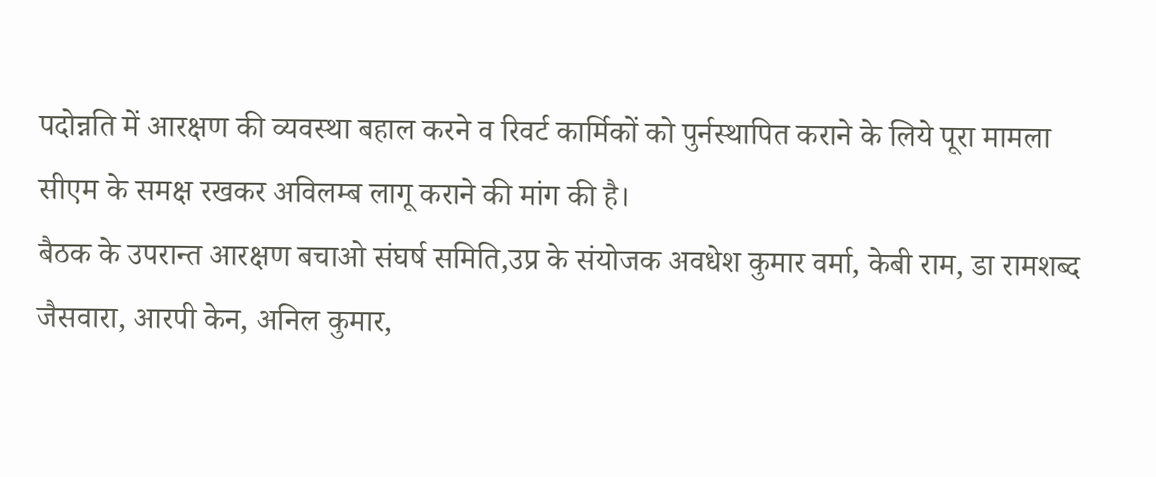पदोन्नति में आरक्षण की व्यवस्था बहाल करने व रिवर्ट कार्मिकों को पुर्नस्थापित कराने के लिये पूरा मामला सीएम के समक्ष रखकर अविलम्ब लागू कराने की मांग की है।
बैठक के उपरान्त आरक्षण बचाओ संघर्ष समिति,उप्र के संयोजक अवधेश कुमार वर्मा, केबी राम, डा रामशब्द जैसवारा, आरपी केन, अनिल कुमार,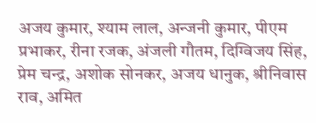अजय कुमार, श्याम लाल, अन्जनी कुमार, पीएम प्रभाकर, रीना रजक, अंजली गौतम, दिग्विजय सिंह, प्रेम चन्द्र, अशोक सोनकर, अजय धानुक, श्रीनिवास राव, अमित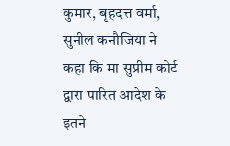कुमार, बृहदत्त वर्मा, सुनील कनौजिया ने कहा कि मा सुप्रीम कोर्ट द्वारा पारित आदेश के इतने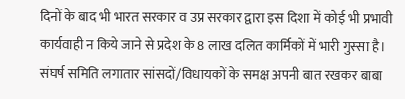दिनों के बाद भी भारत सरकार व उप्र सरकार द्वारा इस दिशा में कोई भी प्रभावी कार्यवाही न किये जाने से प्रदेश के 8 लाख दलित कार्मिकों में भारी गुस्सा है।
संघर्ष समिति लगातार सांसदों/विधायकों के समक्ष अपनी बात रखकर बाबा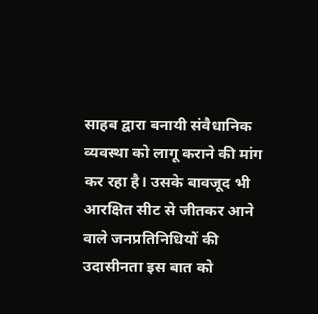साहब द्वारा बनायी संवैधानिक व्यवस्था को लागू कराने की मांग कर रहा है। उसके बावजूद भी आरक्षित सीट से जीतकर आने वाले जनप्रतिनिधियों की उदासीनता इस बात को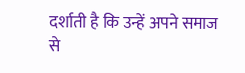दर्शाती है कि उन्हें अपने समाज से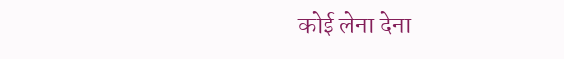कोई लेना देना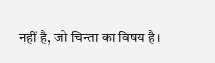नहीं है, जो चिन्ता का विषय है।